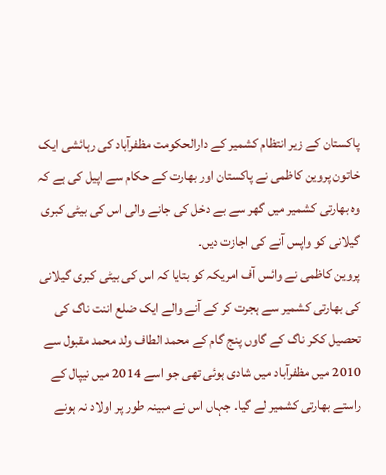پاکستان کے زیر انتظام کشمیر کے دارالحکومت مظفرآباد کی رہائشی ایک خاتون پروین کاظمی نے پاکستان اور بھارت کے حکام سے اپیل کی ہے کہ وہ بھارتی کشمیر میں گھر سے بے دخل کی جانے والی اس کی بیٹی کبری گیلانی کو واپس آنے کی اجازت دیں۔
پروین کاظمی نے وائس آف امریکہ کو بتایا کہ اس کی بیٹی کبری گیلانی کی بھارتی کشمیر سے ہجرت کر کے آنے والے ایک ضلع اننت ناگ کی تحصیل ککر ناگ کے گاوں پنج گام کے محمد الطاف ولد محمد مقبول سے 2010 میں مظفرآباد میں شادی ہوئی تھی جو اسے 2014 میں نیپال کے راستے بھارتی کشمیر لے گیا۔ جہاں اس نے مبینہ طور پر اولاد نہ ہونے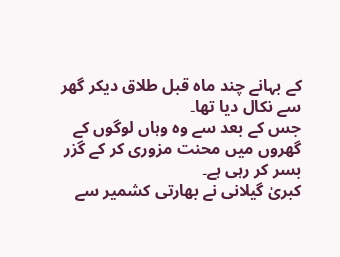کے بہانے چند ماہ قبل طلاق دیکر گھر سے نکال دیا تھا۔
جس کے بعد سے وہ وہاں لوگوں کے گھروں میں محنت مزوری کر کے گزر بسر کر رہی ہے۔
کبریٰ گیلانی نے بھارتی کشمیر سے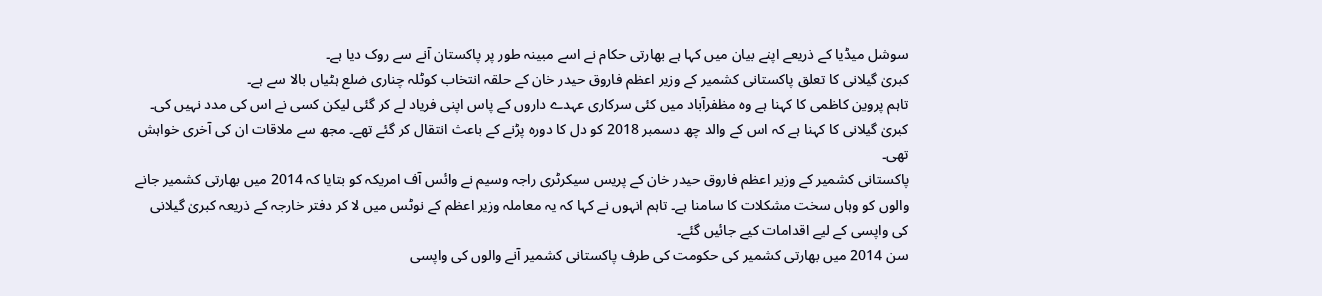سوشل میڈیا کے ذریعے اپنے بیان میں کہا ہے بھارتی حکام نے اسے مبینہ طور پر پاکستان آنے سے روک دیا ہے۔
کبریٰ گیلانی کا تعلق پاکستانی کشمیر کے وزیر اعظم فاروق حیدر خان کے حلقہ انتخاب کوٹلہ چناری ضلع ہٹیاں بالا سے ہے۔
تاہم پروین کاظمی کا کہنا ہے وہ مظفرآباد میں کئی سرکاری عہدے داروں کے پاس اپنی فریاد لے کر گئی لیکن کسی نے اس کی مدد نہیں کی۔
کبریٰ گیلانی کا کہنا ہے کہ اس کے والد چھ دسمبر 2018 کو دل کا دورہ پڑنے کے باعث انتقال کر گئے تھے۔ مجھ سے ملاقات ان کی آخری خواہش تھی۔
پاکستانی کشمیر کے وزیر اعظم فاروق حیدر خان کے پریس سیکرٹری راجہ وسیم نے وائس آف امریکہ کو بتایا کہ 2014 میں بھارتی کشمیر جانے والوں کو وہاں سخت مشکلات کا سامنا ہے۔ تاہم انہوں نے کہا کہ یہ معاملہ وزیر اعظم کے نوٹس میں لا کر دفتر خارجہ کے ذریعہ کبریٰ گیلانی کی واپسی کے لیے اقدامات کیے جائیں گئے۔
سن 2014 میں بھارتی کشمیر کی حکومت کی طرف پاکستانی کشمیر آنے والوں کی واپسی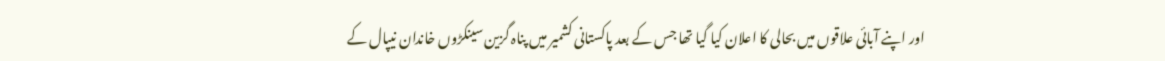اور اپنے آبائی علاقوں میں بحالی کا اعلان کیا گیا تھا جس کے بعد پاکستانی کشمیر میں پناہ گزین سینکڑوں خاندان نیپال کے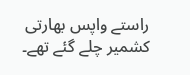راستے واپس بھارتی کشمیر چلے گئے تھے۔